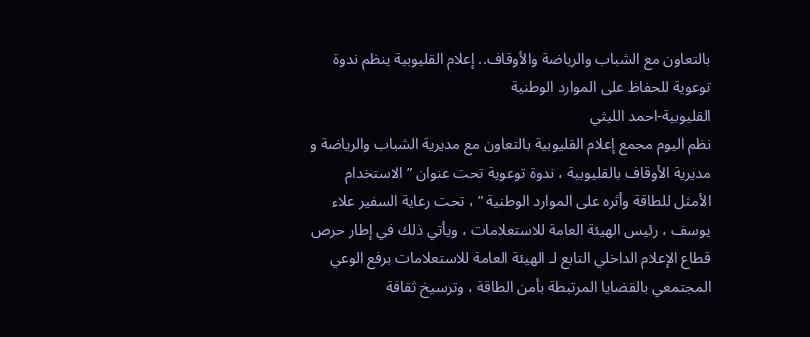بالتعاون مع الشباب والرياضة والأوقاف.. إعلام القليوبية ينظم ندوة توعوية للحفاظ على الموارد الوطنية
القليوبية-احمد الليثي
نظم اليوم مجمع إعلام القليوبية بالتعاون مع مديرية الشباب والرياضة و مديرية الأوقاف بالقليوبية ، ندوة توعوية تحت عنوان ” الاستخدام الأمثل للطاقة وأثره على الموارد الوطنية ” ، تحت رعاية السفير علاء يوسف ، رئيس الهيئة العامة للاستعلامات ، ويأتي ذلك في إطار حرص قطاع الإعلام الداخلي التابع لـ الهيئة العامة للاستعلامات برفع الوعي المجتمعي بالقضايا المرتبطة بأمن الطاقة ، وترسيخ ثقافة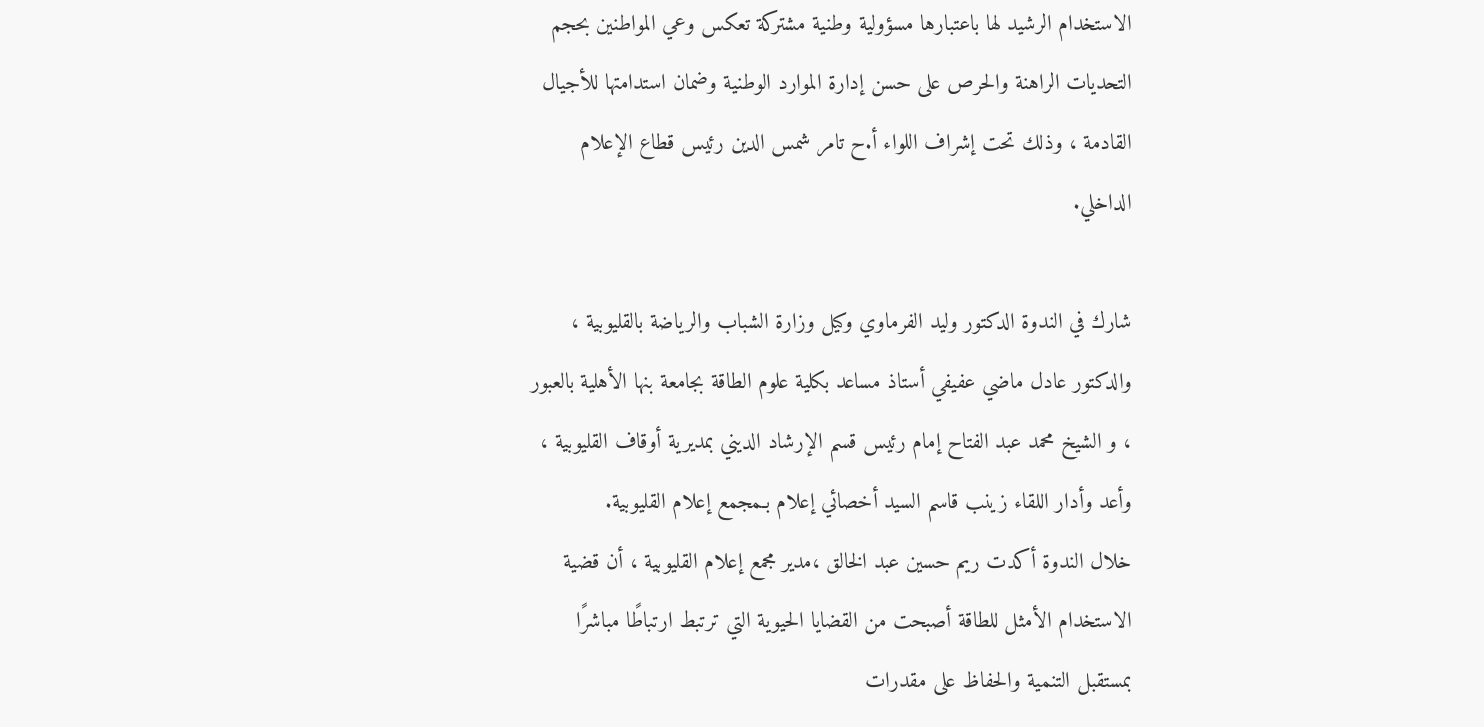الاستخدام الرشيد لها باعتبارها مسؤولية وطنية مشتركة تعكس وعي المواطنين بحجم التحديات الراهنة والحرص على حسن إدارة الموارد الوطنية وضمان استدامتها للأجيال القادمة ، وذلك تحت إشراف اللواء أ.ح تامر شمس الدين رئيس قطاع الإعلام الداخلي.

شارك في الندوة الدكتور وليد الفرماوي وكيل وزارة الشباب والرياضة بالقليوبية ، والدكتور عادل ماضي عفيفي أستاذ مساعد بكلية علوم الطاقة بجامعة بنها الأهلية بالعبور ، و الشيخ محمد عبد الفتاح إمام رئيس قسم الإرشاد الديني بمديرية أوقاف القليوبية ، وأعد وأدار اللقاء زينب قاسم السيد أخصائي إعلام بـمجمع إعلام القليوبية.
خلال الندوة أكدت ريم حسين عبد الخالق ،مدير مجمع إعلام القليوبية ، أن قضية الاستخدام الأمثل للطاقة أصبحت من القضايا الحيوية التي ترتبط ارتباطًا مباشرًا بمستقبل التنمية والحفاظ على مقدرات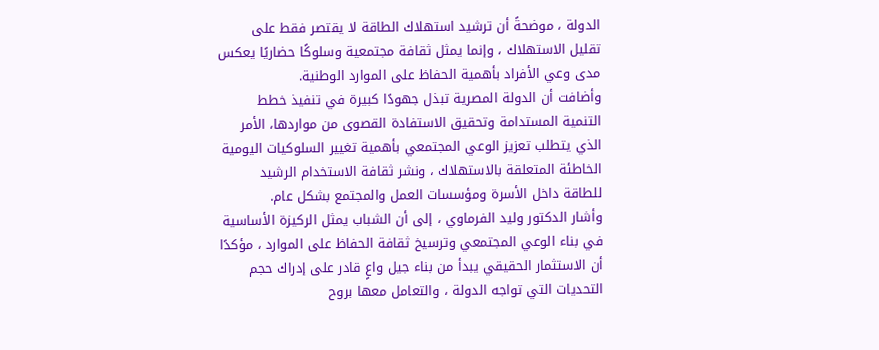الدولة ، موضحةً أن ترشيد استهلاك الطاقة لا يقتصر فقط على تقليل الاستهلاك ، وإنما يمثل ثقافة مجتمعية وسلوكًا حضاريًا يعكس مدى وعي الأفراد بأهمية الحفاظ على الموارد الوطنية.
وأضافت أن الدولة المصرية تبذل جهودًا كبيرة في تنفيذ خطط التنمية المستدامة وتحقيق الاستفادة القصوى من مواردها، الأمر الذي يتطلب تعزيز الوعي المجتمعي بأهمية تغيير السلوكيات اليومية الخاطئة المتعلقة بالاستهلاك ، ونشر ثقافة الاستخدام الرشيد للطاقة داخل الأسرة ومؤسسات العمل والمجتمع بشكل عام.
وأشار الدكتور وليد الفرماوي ، إلى أن الشباب يمثل الركيزة الأساسية في بناء الوعي المجتمعي وترسيخ ثقافة الحفاظ على الموارد ، مؤكدًا أن الاستثمار الحقيقي يبدأ من بناء جيل واعٍ قادر على إدراك حجم التحديات التي تواجه الدولة ، والتعامل معها بروح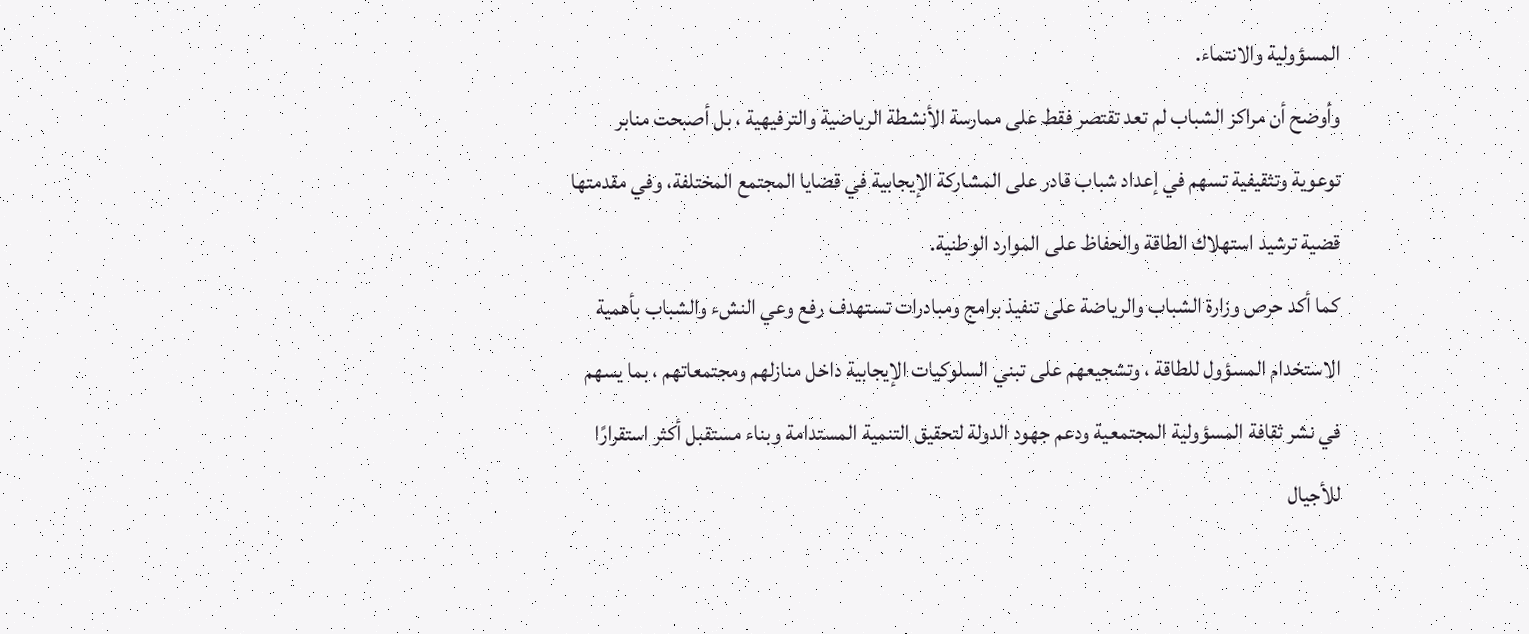المسؤولية والانتماء.
وأوضح أن مراكز الشباب لم تعد تقتصر فقط على ممارسة الأنشطة الرياضية والترفيهية ، بل أصبحت منابر توعوية وتثقيفية تسهم في إعداد شباب قادر على المشاركة الإيجابية في قضايا المجتمع المختلفة، وفي مقدمتها قضية ترشيد استهلاك الطاقة والحفاظ على الموارد الوطنية.
كما أكد حرص وزارة الشباب والرياضة على تنفيذ برامج ومبادرات تستهدف رفع وعي النشء والشباب بأهمية الاستخدام المسؤول للطاقة ، وتشجيعهم على تبني السلوكيات الإيجابية داخل منازلهم ومجتمعاتهم ، بما يسهم في نشر ثقافة المسؤولية المجتمعية ودعم جهود الدولة لتحقيق التنمية المستدامة وبناء مستقبل أكثر استقرارًا للأجيال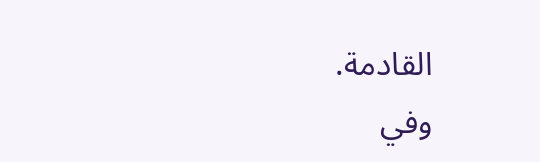القادمة.
وفي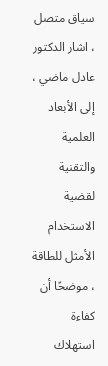سياق متصل ، اشار الدكتور عادل ماضي ، إلى الأبعاد العلمية والتقنية لقضية الاستخدام الأمثل للطاقة ، موضحًا أن كفاءة استهلاك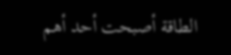الطاقة أصبحت أحد أهم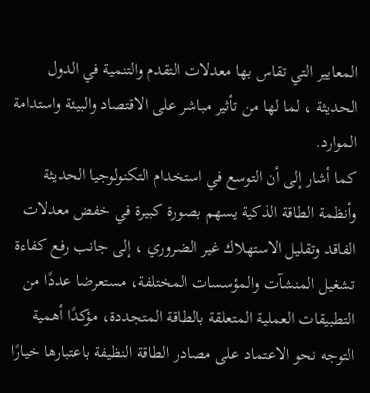المعايير التي تقاس بها معدلات التقدم والتنمية في الدول الحديثة ، لما لها من تأثير مباشر على الاقتصاد والبيئة واستدامة الموارد.
كما أشار إلى أن التوسع في استخدام التكنولوجيا الحديثة وأنظمة الطاقة الذكية يسهم بصورة كبيرة في خفض معدلات الفاقد وتقليل الاستهلاك غير الضروري ، إلى جانب رفع كفاءة تشغيل المنشآت والمؤسسات المختلفة، مستعرضا عددًا من التطبيقات العملية المتعلقة بالطاقة المتجددة، مؤكدًا أهمية التوجه نحو الاعتماد على مصادر الطاقة النظيفة باعتبارها خيارًا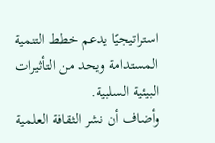استراتيجيًا يدعم خطط التنمية المستدامة ويحد من التأثيرات البيئية السلبية.
وأضاف أن نشر الثقافة العلمية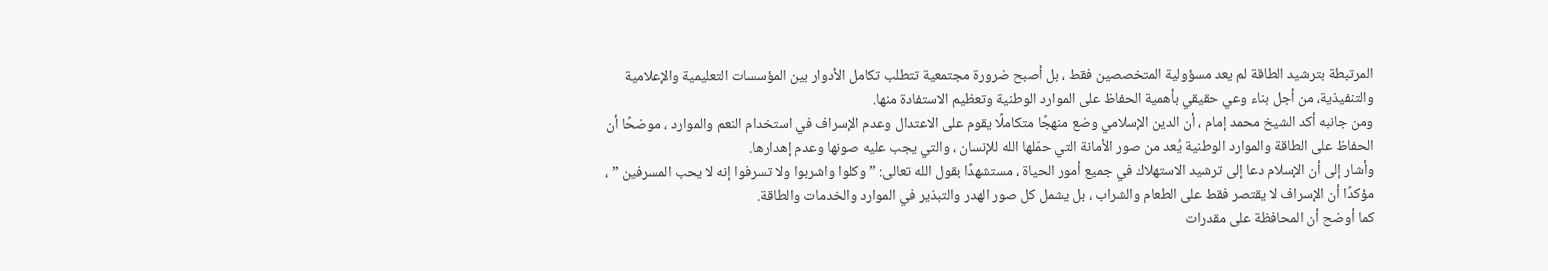المرتبطة بترشيد الطاقة لم يعد مسؤولية المتخصصين فقط ، بل أصبح ضرورة مجتمعية تتطلب تكامل الأدوار بين المؤسسات التعليمية والإعلامية والتنفيذية، من أجل بناء وعي حقيقي بأهمية الحفاظ على الموارد الوطنية وتعظيم الاستفادة منها.
ومن جانبه أكد الشيخ محمد إمام ، أن الدين الإسلامي وضع منهجًا متكاملًا يقوم على الاعتدال وعدم الإسراف في استخدام النعم والموارد ، موضحًا أن الحفاظ على الطاقة والموارد الوطنية يُعد من صور الأمانة التي حمّلها الله للإنسان ، والتي يجب عليه صونها وعدم إهدارها.
وأشار إلى أن الإسلام دعا إلى ترشيد الاستهلاك في جميع أمور الحياة ، مستشهدًا بقول الله تعالى: ” وكلوا واشربوا ولا تسرفوا إنه لا يحب المسرفين ” ، مؤكدًا أن الإسراف لا يقتصر فقط على الطعام والشراب ، بل يشمل كل صور الهدر والتبذير في الموارد والخدمات والطاقة.
كما أوضح أن المحافظة على مقدرات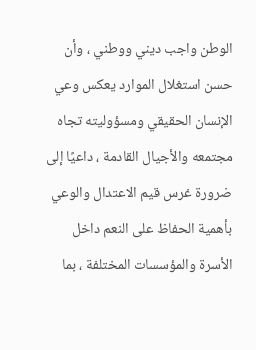الوطن واجب ديني ووطني ، وأن حسن استغلال الموارد يعكس وعي الإنسان الحقيقي ومسؤوليته تجاه مجتمعه والأجيال القادمة ، داعيًا إلى ضرورة غرس قيم الاعتدال والوعي بأهمية الحفاظ على النعم داخل الأسرة والمؤسسات المختلفة ، بما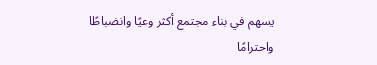يسهم في بناء مجتمع أكثر وعيًا وانضباطًا واحترامًا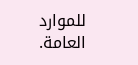للموارد العامة.